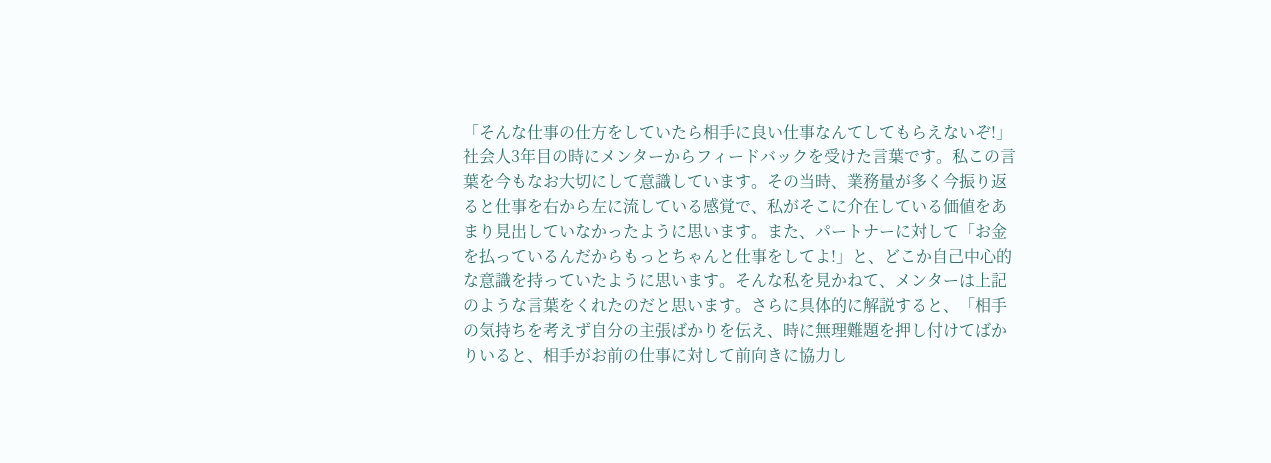「そんな仕事の仕方をしていたら相手に良い仕事なんてしてもらえないぞ!」社会人3年目の時にメンターからフィードバックを受けた言葉です。私この言葉を今もなお大切にして意識しています。その当時、業務量が多く今振り返ると仕事を右から左に流している感覚で、私がそこに介在している価値をあまり見出していなかったように思います。また、パートナーに対して「お金を払っているんだからもっとちゃんと仕事をしてよ!」と、どこか自己中心的な意識を持っていたように思います。そんな私を見かねて、メンターは上記のような言葉をくれたのだと思います。さらに具体的に解説すると、「相手の気持ちを考えず自分の主張ばかりを伝え、時に無理難題を押し付けてばかりいると、相手がお前の仕事に対して前向きに協力し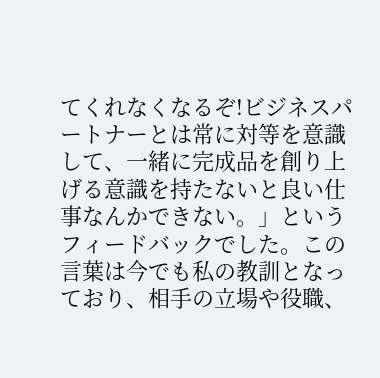てくれなくなるぞ!ビジネスパートナーとは常に対等を意識して、一緒に完成品を創り上げる意識を持たないと良い仕事なんかできない。」というフィードバックでした。この言葉は今でも私の教訓となっており、相手の立場や役職、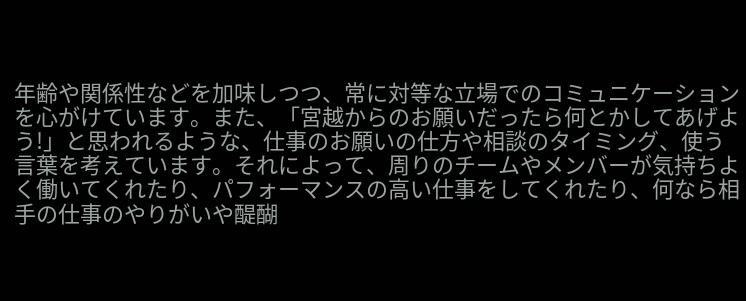年齢や関係性などを加味しつつ、常に対等な立場でのコミュニケーションを心がけています。また、「宮越からのお願いだったら何とかしてあげよう!」と思われるような、仕事のお願いの仕方や相談のタイミング、使う言葉を考えています。それによって、周りのチームやメンバーが気持ちよく働いてくれたり、パフォーマンスの高い仕事をしてくれたり、何なら相手の仕事のやりがいや醍醐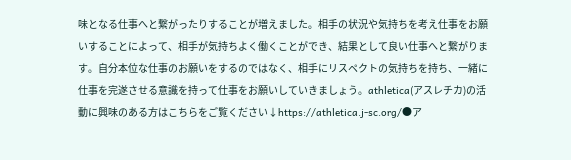味となる仕事へと繋がったりすることが増えました。相手の状況や気持ちを考え仕事をお願いすることによって、相手が気持ちよく働くことができ、結果として良い仕事へと繋がります。自分本位な仕事のお願いをするのではなく、相手にリスペクトの気持ちを持ち、一緒に仕事を完遂させる意識を持って仕事をお願いしていきましょう。athletica(アスレチカ)の活動に興味のある方はこちらをご覧ください↓https://athletica.j-sc.org/●ア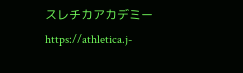スレチカアカデミーhttps://athletica.j-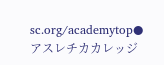sc.org/academytop●アスレチカカレッジ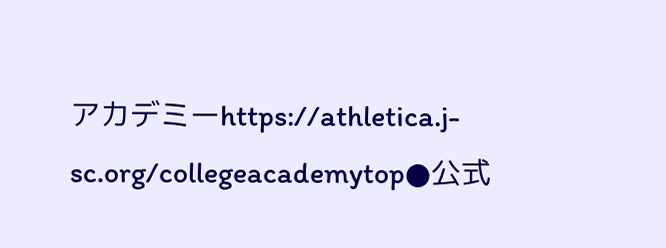アカデミーhttps://athletica.j-sc.org/collegeacademytop●公式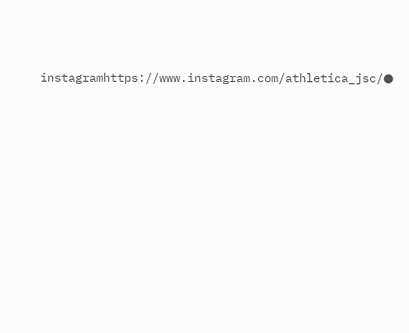instagramhttps://www.instagram.com/athletica_jsc/●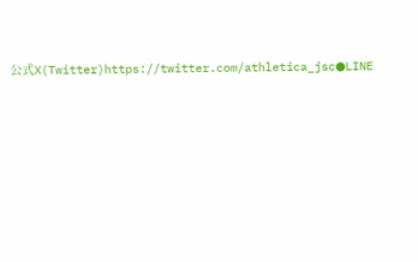公式X(Twitter)https://twitter.com/athletica_jsc●LINE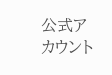公式アカウント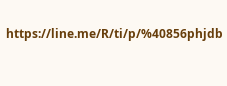https://line.me/R/ti/p/%40856phjdb